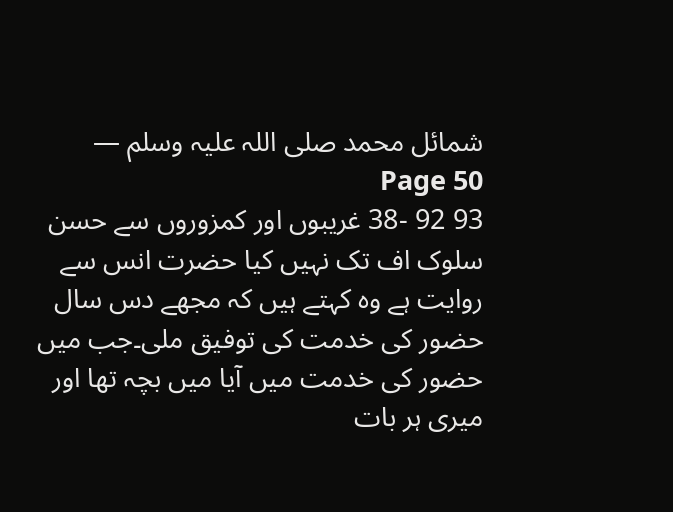شمائل محمد صلی اللہ علیہ وسلم — Page 50
93 92 -38 غریبوں اور کمزوروں سے حسن سلوک اف تک نہیں کیا حضرت انس سے روایت ہے وہ کہتے ہیں کہ مجھے دس سال حضور کی خدمت کی توفیق ملی۔جب میں حضور کی خدمت میں آیا میں بچہ تھا اور میری ہر بات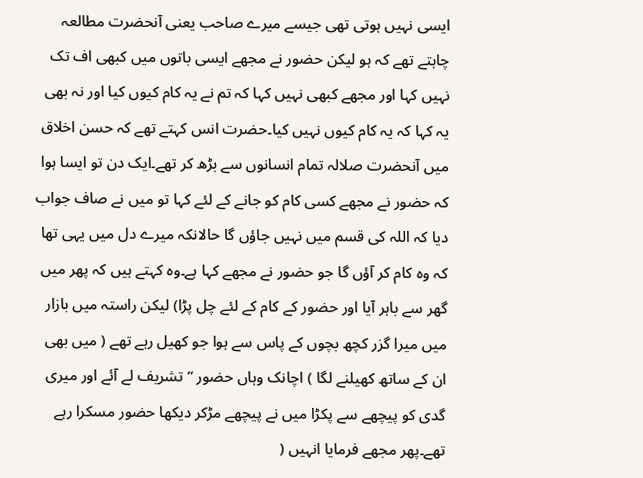ایسی نہیں ہوتی تھی جیسے میرے صاحب یعنی آنحضرت مطالعہ چاہتے تھے کہ ہو لیکن حضور نے مجھے ایسی باتوں میں کبھی اف تک نہیں کہا اور مجھے کبھی نہیں کہا کہ تم نے یہ کام کیوں کیا اور نہ بھی یہ کہا کہ یہ کام کیوں نہیں کیا۔حضرت انس کہتے تھے کہ حسن اخلاق میں آنحضرت صلالہ تمام انسانوں سے بڑھ کر تھے۔ایک دن تو ایسا ہوا کہ حضور نے مجھے کسی کام کو جانے کے لئے کہا تو میں نے صاف جواب دیا کہ اللہ کی قسم میں نہیں جاؤں گا حالانکہ میرے دل میں یہی تھا کہ وہ کام کر آؤں گا جو حضور نے مجھے کہا ہے۔وہ کہتے ہیں کہ پھر میں گھر سے باہر آیا اور حضور کے کام کے لئے چل پڑا) لیکن راستہ میں بازار میں میرا گزر کچھ بچوں کے پاس سے ہوا جو کھیل رہے تھے ( میں بھی ان کے ساتھ کھیلنے لگا ) اچانک وہاں حضور ” تشریف لے آئے اور میری گدی کو پیچھے سے پکڑا میں نے پیچھے مڑکر دیکھا حضور مسکرا رہے تھے۔پھر مجھے فرمایا انہیں (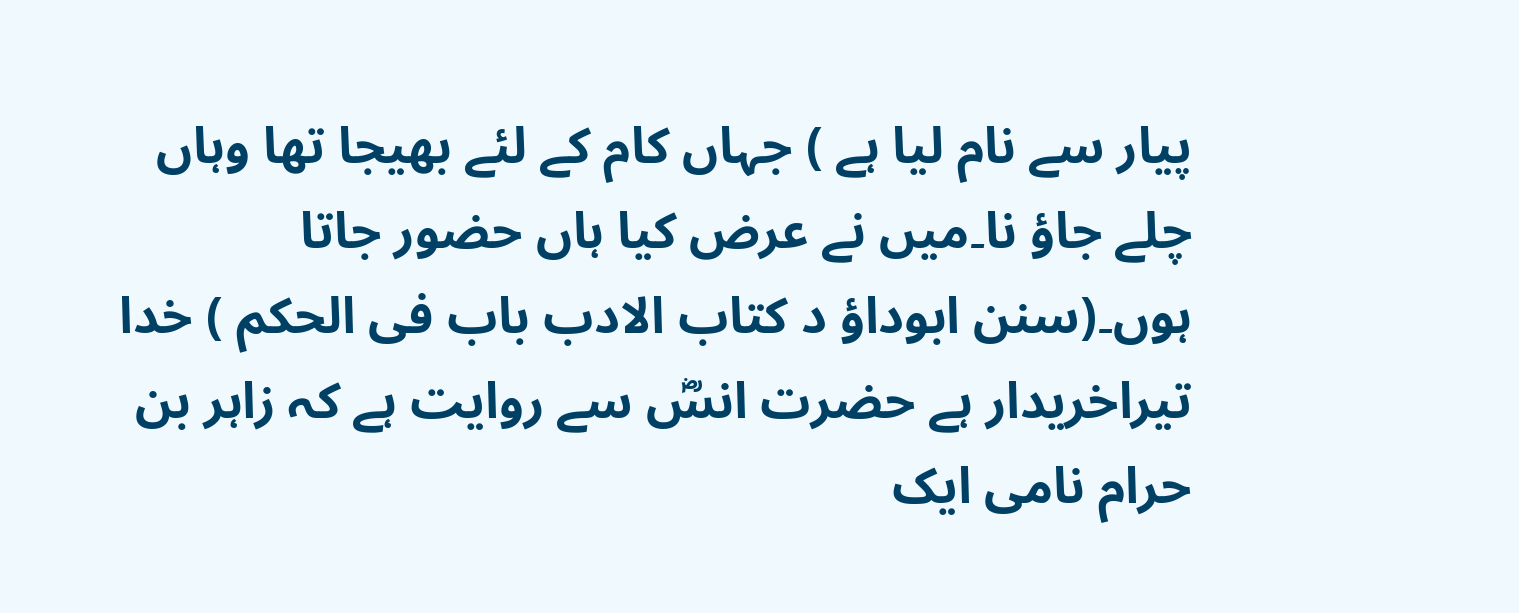پیار سے نام لیا ہے ) جہاں کام کے لئے بھیجا تھا وہاں چلے جاؤ نا۔میں نے عرض کیا ہاں حضور جاتا ہوں۔(سنن ابوداؤ د کتاب الادب باب فی الحکم ) خدا تیراخریدار ہے حضرت انسؓ سے روایت ہے کہ زاہر بن حرام نامی ایک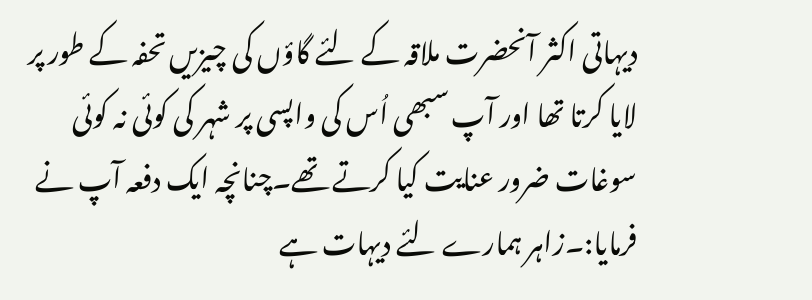دیہاتی اکثر آنحضرت ملاقہ کے لئے گاؤں کی چیزیں تحفہ کے طور پر لایا کرتا تھا اور آپ سبھی اُس کی واپسی پر شہر کی کوئی نہ کوئی سوغات ضرور عنایت کیا کرتے تھے۔چنانچہ ایک دفعہ آپ نے فرمایا:۔زاہر ہمارے لئے دیہات ہے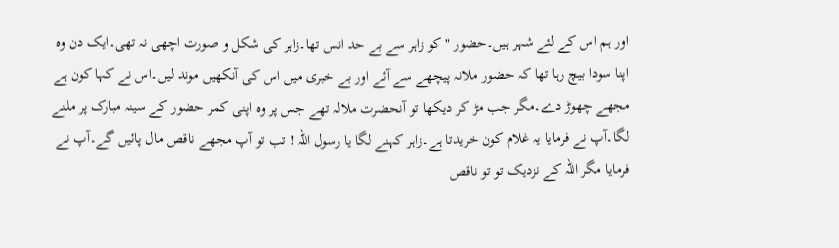اور ہم اس کے لئے شہر ہیں۔حضور " کو زاہر سے بے حد انس تھا۔زاہر کی شکل و صورت اچھی نہ تھی۔ایک دن وہ اپنا سودا بیچ رہا تھا کہ حضور ملانہ پیچھے سے آئے اور بے خبری میں اس کی آنکھیں موند لیں۔اس نے کہا کون ہے مجھے چھوڑ دے۔مگر جب مڑ کر دیکھا تو آنحضرت ملالہ تھے جس پر وہ اپنی کمر حضور کے سینہ مبارک پر ملنے لگا۔آپ نے فرمایا یہ غلام کون خریدتا ہے۔زاہر کہنے لگا یا رسول اللہ ! تب تو آپ مجھے ناقص مال پائیں گے۔آپ نے فرمایا مگر اللہ کے نزدیک تو تو ناقص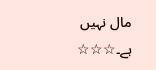مال نہیں ہے۔☆☆☆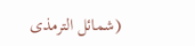(شمائل الترمذی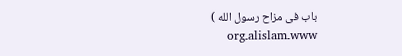باب فی مزاح رسول الله ) www۔alislam۔org